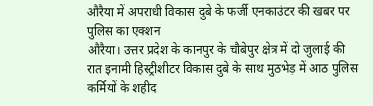औरैया में अपराधी विकास दुबे के फर्जी एनकाउंटर की खबर पर पुलिस का एक्शन
औरैया। उत्तर प्रदेश के कानपुर के चौबेपुर क्षेत्र में दो जुलाई की रात इनामी हिस्ट्रीशीटर विकास दुबे के साथ मुठभेड़ में आठ पुलिस कर्मियों के शहीद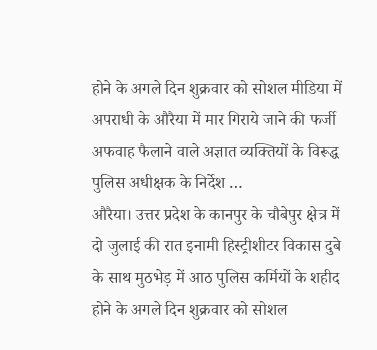होने के अगले दिन शुक्रवार को सोशल मीडिया में अपराधी के औरैया में मार गिराये जाने की फर्जी अफवाह फैलाने वाले अज्ञात व्यक्तियों के विरूद्ध पुलिस अधीक्षक के निर्देश …
औरैया। उत्तर प्रदेश के कानपुर के चौबेपुर क्षेत्र में दो जुलाई की रात इनामी हिस्ट्रीशीटर विकास दुबे के साथ मुठभेड़ में आठ पुलिस कर्मियों के शहीद होने के अगले दिन शुक्रवार को सोशल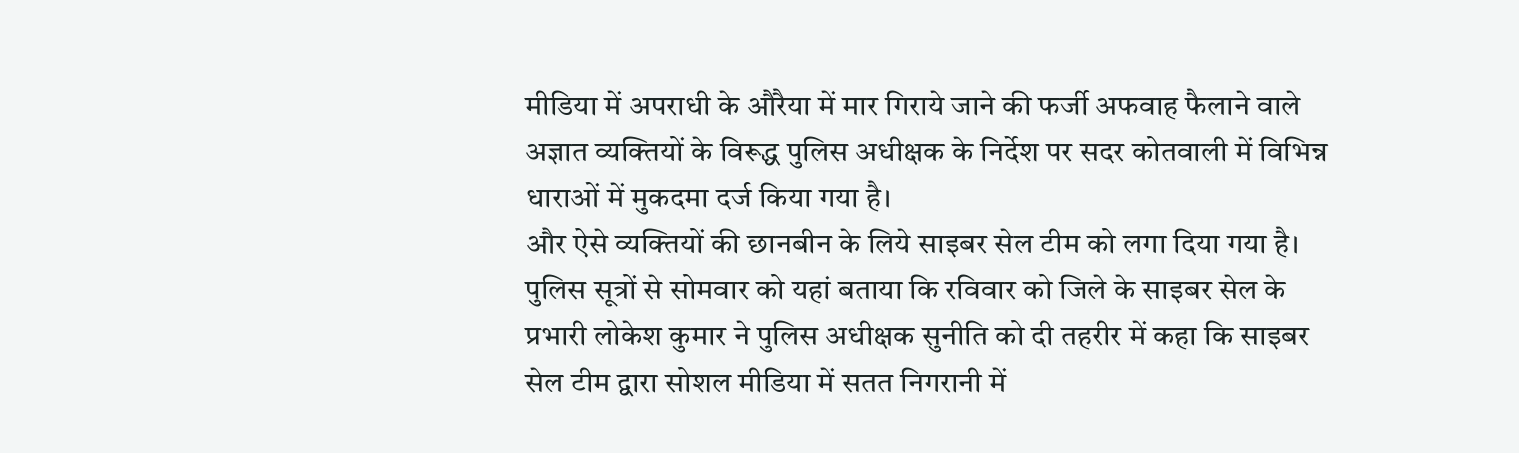मीडिया में अपराधी के औरैया में मार गिराये जाने की फर्जी अफवाह फैलाने वाले अज्ञात व्यक्तियों के विरूद्ध पुलिस अधीक्षक के निर्देश पर सदर कोतवाली में विभिन्न धाराओं में मुकदमा दर्ज किया गया है।
और ऐसे व्यक्तियों की छानबीन के लिये साइबर सेल टीम को लगा दिया गया है। पुलिस सूत्रों से सोमवार को यहां बताया कि रविवार को जिले के साइबर सेल के प्रभारी लोकेश कुमार ने पुलिस अधीक्षक सुनीति को दी तहरीर में कहा कि साइबर सेल टीम द्वारा सोशल मीडिया में सतत निगरानी में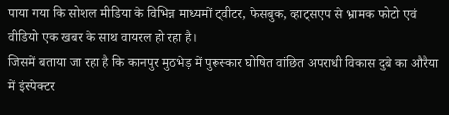पाया गया कि सोशल मीडिया के विभिन्न माध्यमों ट्वीटर, फेसबुक, व्हाट्सएप से भ्रामक फोटो एवं वीडियो एक खबर के साथ वायरल हो रहा है।
जिसमें बताया जा रहा है कि कानपुर मुठभेड़ में पुरूस्कार घोषित वांछित अपराधी विकास दुबे का औरैया में इंस्पेक्टर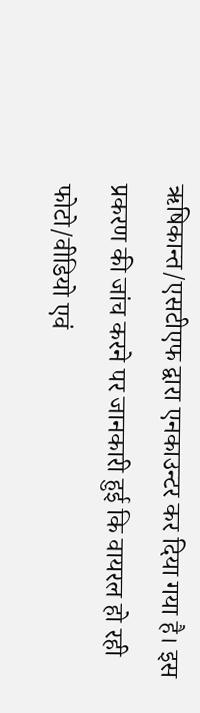ऋषिकान्त/एसटीएफ द्वारा एनकाउन्टर कर दिया गया है। इस प्रकरण की जांच करने पर जानकारी हुई कि वायरल हो रही फोटो/वीडियो एवं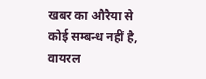खबर का औरैया से कोई सम्बन्ध नहीं है, वायरल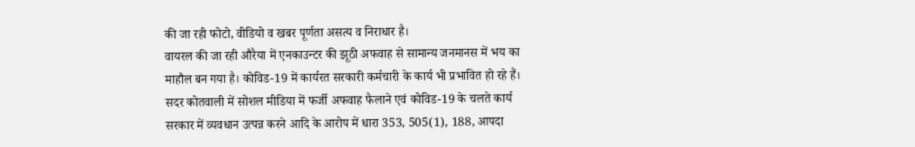की जा रही फोटो, वीडियो व खबर पूर्णता असत्य व निराधार है।
वायरल की जा रही औरैया में एनकाउन्टर की झूठी अफवाह से सामान्य जनमानस में भय का माहौल बन गया है। कोविड-19 में कार्यरत सरकारी कर्मचारी के कार्य भी प्रभावित हो रहे हैं। सदर कोतवाली में सोशल मीडिया में फर्जी अफवाह फैलाने एवं कोविड-19 के चलते कार्य सरकार में व्यवधान उत्पन्न करने आदि के आरोप में धारा 353, 505(1), 188, आपदा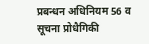प्रबन्धन अधिनियम 56 व सूचना प्रोधैगिकी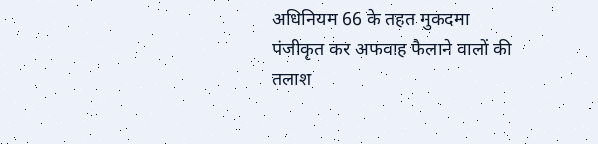अधिनियम 66 के तहत मुकदमा पंजीकृत कर अफवाह फैलाने वालों की तलाश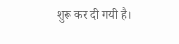शुरू कर दी गयी है।